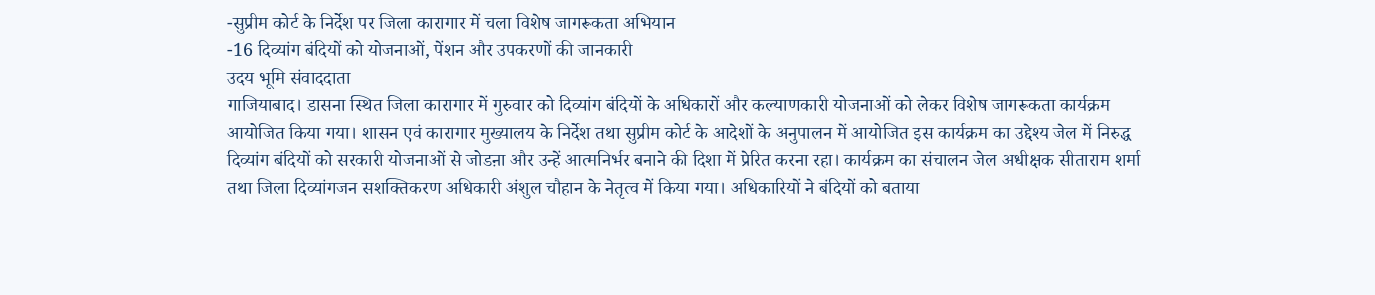-सुप्रीम कोर्ट के निर्देश पर जिला कारागार में चला विशेष जागरूकता अभियान
-16 दिव्यांग बंदियों को योजनाओं, पेंशन और उपकरणों की जानकारी
उदय भूमि संवाददाता
गाजियाबाद। डासना स्थित जिला कारागार में गुरुवार को दिव्यांग बंदियों के अधिकारों और कल्याणकारी योजनाओं को लेकर विशेष जागरूकता कार्यक्रम आयोजित किया गया। शासन एवं कारागार मुख्यालय के निर्देश तथा सुप्रीम कोर्ट के आदेशों के अनुपालन में आयोजित इस कार्यक्रम का उद्देश्य जेल में निरुद्ध दिव्यांग बंदियों को सरकारी योजनाओं से जोडऩा और उन्हें आत्मनिर्भर बनाने की दिशा में प्रेरित करना रहा। कार्यक्रम का संचालन जेल अधीक्षक सीताराम शर्मा तथा जिला दिव्यांगजन सशक्तिकरण अधिकारी अंशुल चौहान के नेतृत्व में किया गया। अधिकारियों ने बंदियों को बताया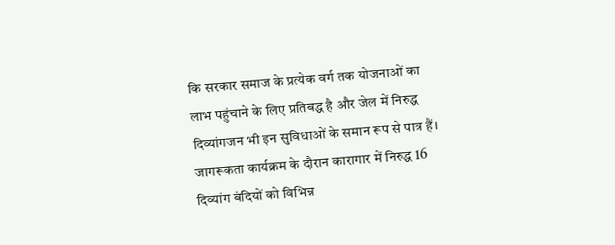कि सरकार समाज के प्रत्येक वर्ग तक योजनाओं का लाभ पहुंचाने के लिए प्रतिबद्ध है और जेल में निरुद्ध दिव्यांगजन भी इन सुविधाओं के समान रूप से पात्र हैं। जागरूकता कार्यक्रम के दौरान कारागार में निरुद्ध 16 दिव्यांग बंदियों को विभिन्न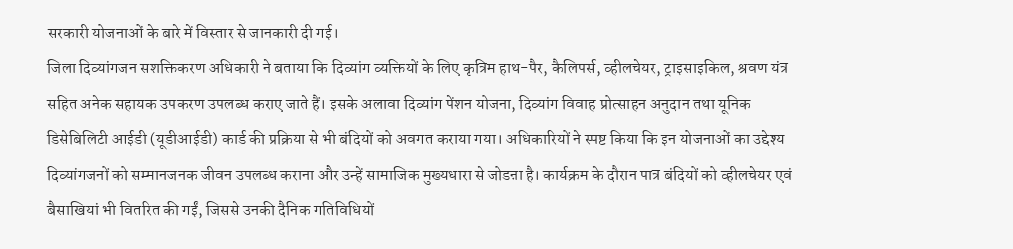सरकारी योजनाओं के बारे में विस्तार से जानकारी दी गई।
जिला दिव्यांगजन सशक्तिकरण अधिकारी ने बताया कि दिव्यांग व्यक्तियों के लिए कृत्रिम हाथ-पैर, कैलिपर्स, व्हीलचेयर, ट्राइसाइकिल, श्रवण यंत्र सहित अनेक सहायक उपकरण उपलब्ध कराए जाते हैं। इसके अलावा दिव्यांग पेंशन योजना, दिव्यांग विवाह प्रोत्साहन अनुदान तथा यूनिक डिसेबिलिटी आईडी (यूडीआईडी) कार्ड की प्रक्रिया से भी बंदियों को अवगत कराया गया। अधिकारियों ने स्पष्ट किया कि इन योजनाओं का उद्देश्य दिव्यांगजनों को सम्मानजनक जीवन उपलब्ध कराना और उन्हें सामाजिक मुख्यधारा से जोडऩा है। कार्यक्रम के दौरान पात्र बंदियों को व्हीलचेयर एवं बैसाखियां भी वितरित की गईं, जिससे उनकी दैनिक गतिविधियों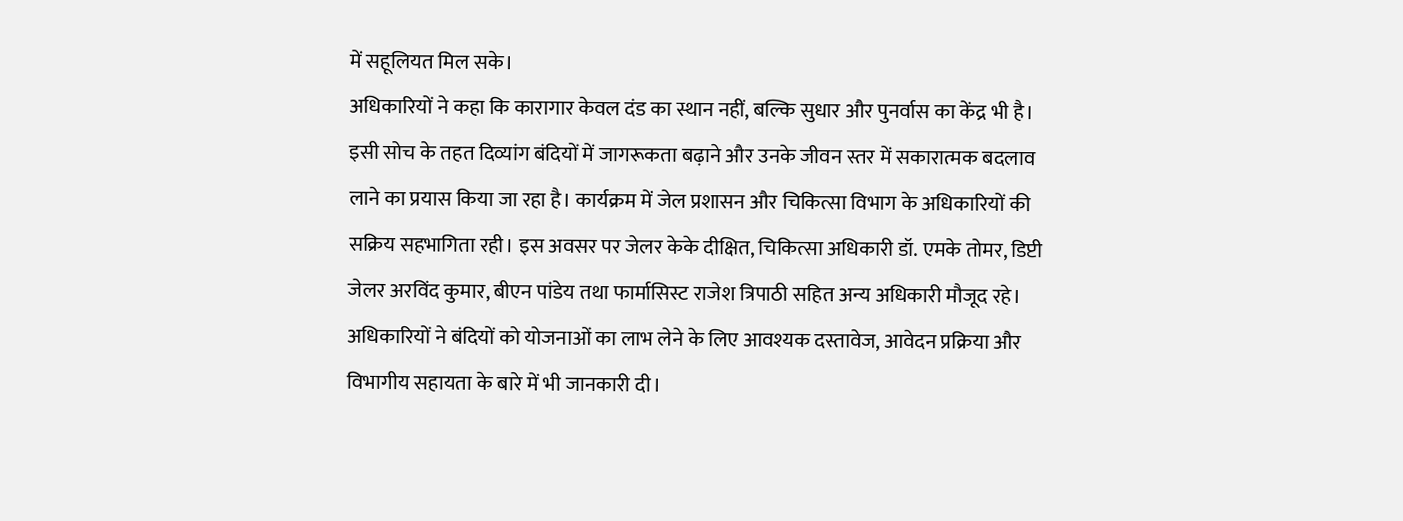में सहूलियत मिल सके।
अधिकारियों ने कहा कि कारागार केवल दंड का स्थान नहीं, बल्कि सुधार और पुनर्वास का केंद्र भी है। इसी सोच के तहत दिव्यांग बंदियों में जागरूकता बढ़ाने और उनके जीवन स्तर में सकारात्मक बदलाव लाने का प्रयास किया जा रहा है। कार्यक्रम में जेल प्रशासन और चिकित्सा विभाग के अधिकारियों की सक्रिय सहभागिता रही। इस अवसर पर जेलर केके दीक्षित, चिकित्सा अधिकारी डॉ. एमके तोमर, डिप्टी जेलर अरविंद कुमार, बीएन पांडेय तथा फार्मासिस्ट राजेश त्रिपाठी सहित अन्य अधिकारी मौजूद रहे।
अधिकारियों ने बंदियों को योजनाओं का लाभ लेने के लिए आवश्यक दस्तावेज, आवेदन प्रक्रिया और विभागीय सहायता के बारे में भी जानकारी दी।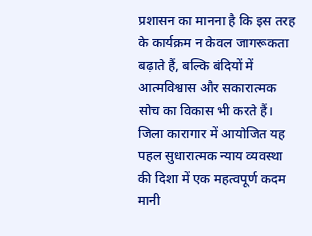प्रशासन का मानना है कि इस तरह के कार्यक्रम न केवल जागरूकता बढ़ाते हैं, बल्कि बंदियों में आत्मविश्वास और सकारात्मक सोच का विकास भी करते हैं। जिला कारागार में आयोजित यह पहल सुधारात्मक न्याय व्यवस्था की दिशा में एक महत्वपूर्ण कदम मानी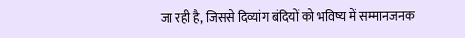जा रही है, जिससे दिव्यांग बंदियों को भविष्य में सम्मानजनक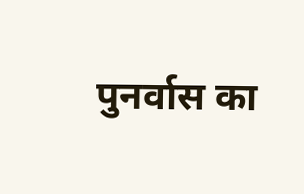पुनर्वास का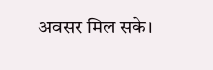अवसर मिल सके।